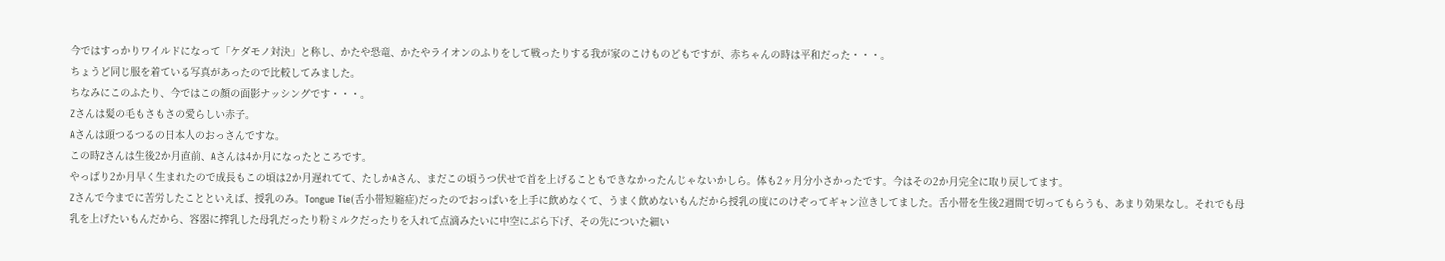今ではすっかりワイルドになって「ケダモノ対決」と称し、かたや恐竜、かたやライオンのふりをして戦ったりする我が家のこけものどもですが、赤ちゃんの時は平和だった・・・。
ちょうど同じ服を着ている写真があったので比較してみました。
ちなみにこのふたり、今ではこの顔の面影ナッシングです・・・。
Zさんは髪の毛もさもさの愛らしい赤子。
Aさんは頭つるつるの日本人のおっさんですな。
この時Zさんは生後2か月直前、Aさんは4か月になったところです。
やっぱり2か月早く生まれたので成長もこの頃は2か月遅れてて、たしかAさん、まだこの頃うつ伏せで首を上げることもできなかったんじゃないかしら。体も2ヶ月分小さかったです。今はその2か月完全に取り戻してます。
Zさんで今までに苦労したことといえば、授乳のみ。Tongue Tie(舌小帯短縮症)だったのでおっぱいを上手に飲めなくて、うまく飲めないもんだから授乳の度にのけぞってギャン泣きしてました。舌小帯を生後2週間で切ってもらうも、あまり効果なし。それでも母乳を上げたいもんだから、容器に搾乳した母乳だったり粉ミルクだったりを入れて点滴みたいに中空にぶら下げ、その先についた細い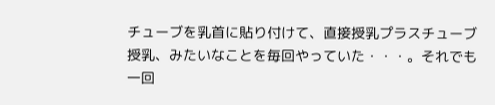チューブを乳首に貼り付けて、直接授乳プラスチューブ授乳、みたいなことを毎回やっていた・・・。それでも一回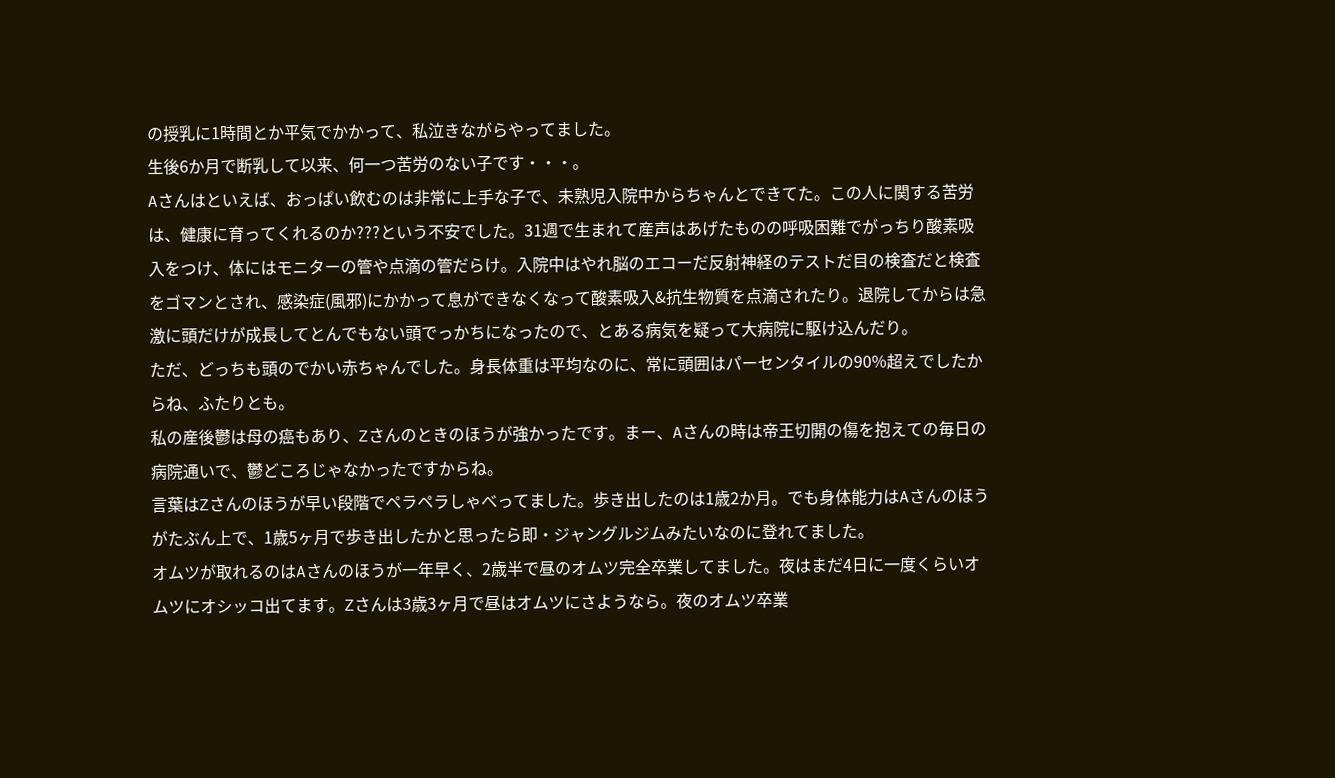の授乳に1時間とか平気でかかって、私泣きながらやってました。
生後6か月で断乳して以来、何一つ苦労のない子です・・・。
Aさんはといえば、おっぱい飲むのは非常に上手な子で、未熟児入院中からちゃんとできてた。この人に関する苦労は、健康に育ってくれるのか???という不安でした。31週で生まれて産声はあげたものの呼吸困難でがっちり酸素吸入をつけ、体にはモニターの管や点滴の管だらけ。入院中はやれ脳のエコーだ反射神経のテストだ目の検査だと検査をゴマンとされ、感染症(風邪)にかかって息ができなくなって酸素吸入&抗生物質を点滴されたり。退院してからは急激に頭だけが成長してとんでもない頭でっかちになったので、とある病気を疑って大病院に駆け込んだり。
ただ、どっちも頭のでかい赤ちゃんでした。身長体重は平均なのに、常に頭囲はパーセンタイルの90%超えでしたからね、ふたりとも。
私の産後鬱は母の癌もあり、Zさんのときのほうが強かったです。まー、Aさんの時は帝王切開の傷を抱えての毎日の病院通いで、鬱どころじゃなかったですからね。
言葉はZさんのほうが早い段階でペラペラしゃべってました。歩き出したのは1歳2か月。でも身体能力はAさんのほうがたぶん上で、1歳5ヶ月で歩き出したかと思ったら即・ジャングルジムみたいなのに登れてました。
オムツが取れるのはAさんのほうが一年早く、2歳半で昼のオムツ完全卒業してました。夜はまだ4日に一度くらいオムツにオシッコ出てます。Zさんは3歳3ヶ月で昼はオムツにさようなら。夜のオムツ卒業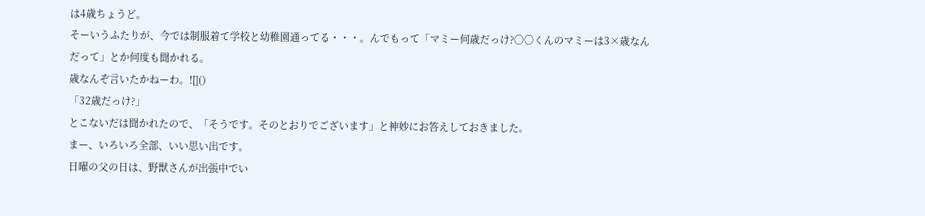は4歳ちょうど。
そーいうふたりが、今では制服着て学校と幼稚園通ってる・・・。んでもって「マミー何歳だっけ?○○くんのマミーは3×歳なんだって」とか何度も聞かれる。
歳なんぞ言いたかねーわ。![]()
「32歳だっけ?」
とこないだは聞かれたので、「そうです。そのとおりでございます」と神妙にお答えしておきました。
まー、いろいろ全部、いい思い出です。
日曜の父の日は、野獣さんが出張中でい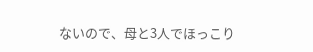ないので、母と3人でほっこり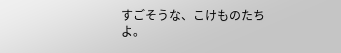すごそうな、こけものたちよ。